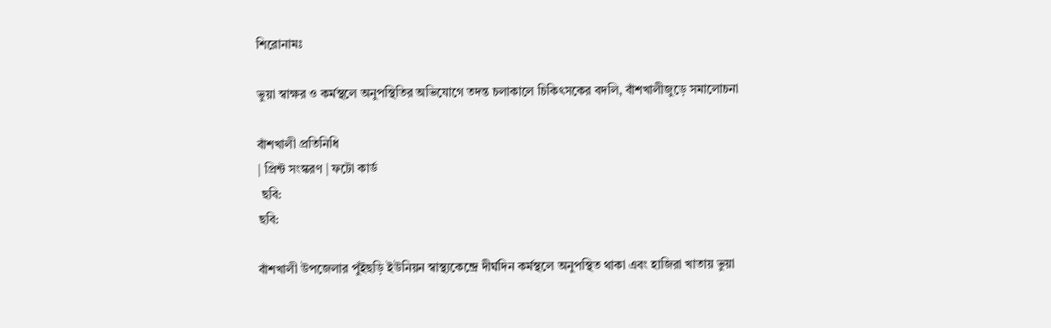শিরোনামঃ

ভুয়া স্বাক্ষর ও কর্মস্থলে অনুপস্থিতির অভিযোগে তদন্ত চলাকালে চিকিৎসকের বদলি, বাঁশখালীজুড়ে সমালোচনা

বাঁশখালী প্রতিনিধি
| প্রিন্ট সংস্করণ | ফটো কার্ড
 ছবি:
ছবি:

বাঁশখালী উপজেলার পুঁইছড়ি ইউনিয়ন স্বাস্থ্যকেন্দ্রে দীর্ঘদিন কর্মস্থলে অনুপস্থিত থাকা এবং হাজিরা খাতায় ভুয়া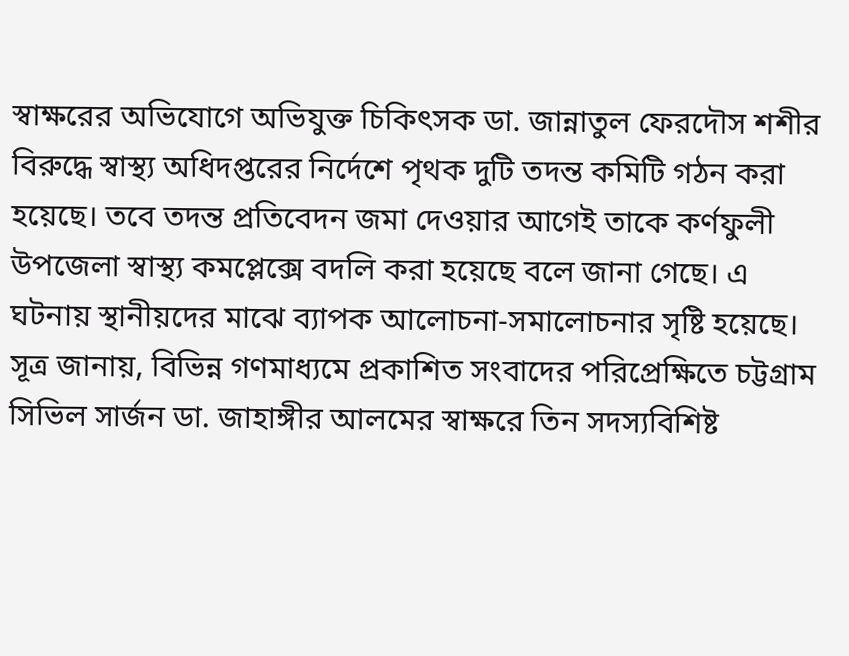স্বাক্ষরের অভিযোগে অভিযুক্ত চিকিৎসক ডা. জান্নাতুল ফেরদৌস শশীর বিরুদ্ধে স্বাস্থ্য অধিদপ্তরের নির্দেশে পৃথক দুটি তদন্ত কমিটি গঠন করা হয়েছে। তবে তদন্ত প্রতিবেদন জমা দেওয়ার আগেই তাকে কর্ণফুলী উপজেলা স্বাস্থ্য কমপ্লেক্সে বদলি করা হয়েছে বলে জানা গেছে। এ ঘটনায় স্থানীয়দের মাঝে ব্যাপক আলোচনা-সমালোচনার সৃষ্টি হয়েছে।
সূত্র জানায়, বিভিন্ন গণমাধ্যমে প্রকাশিত সংবাদের পরিপ্রেক্ষিতে চট্টগ্রাম সিভিল সার্জন ডা. জাহাঙ্গীর আলমের স্বাক্ষরে তিন সদস্যবিশিষ্ট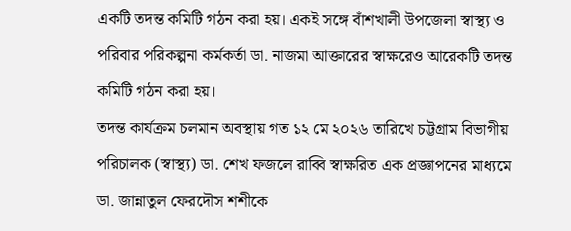একটি তদন্ত কমিটি গঠন করা হয়। একই সঙ্গে বাঁশখালী উপজেলা স্বাস্থ্য ও পরিবার পরিকল্পনা কর্মকর্তা ডা. নাজমা আক্তারের স্বাক্ষরেও আরেকটি তদন্ত কমিটি গঠন করা হয়।
তদন্ত কার্যক্রম চলমান অবস্থায় গত ১২ মে ২০২৬ তারিখে চট্টগ্রাম বিভাগীয় পরিচালক (স্বাস্থ্য) ডা. শেখ ফজলে রাব্বি স্বাক্ষরিত এক প্রজ্ঞাপনের মাধ্যমে ডা. জান্নাতুল ফেরদৌস শশীকে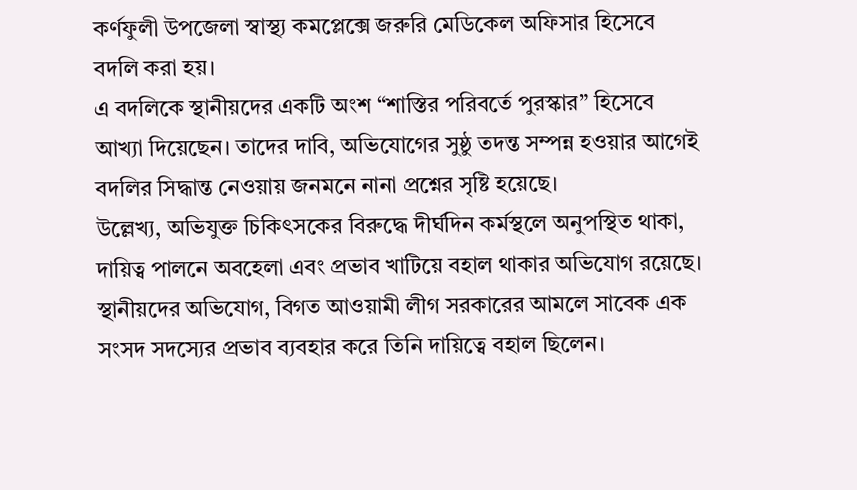কর্ণফুলী উপজেলা স্বাস্থ্য কমপ্লেক্সে জরুরি মেডিকেল অফিসার হিসেবে বদলি করা হয়।
এ বদলিকে স্থানীয়দের একটি অংশ “শাস্তির পরিবর্তে পুরস্কার” হিসেবে আখ্যা দিয়েছেন। তাদের দাবি, অভিযোগের সুষ্ঠু তদন্ত সম্পন্ন হওয়ার আগেই বদলির সিদ্ধান্ত নেওয়ায় জনমনে নানা প্রশ্নের সৃষ্টি হয়েছে।
উল্লেখ্য, অভিযুক্ত চিকিৎসকের বিরুদ্ধে দীর্ঘদিন কর্মস্থলে অনুপস্থিত থাকা, দায়িত্ব পালনে অবহেলা এবং প্রভাব খাটিয়ে বহাল থাকার অভিযোগ রয়েছে। স্থানীয়দের অভিযোগ, বিগত আওয়ামী লীগ সরকারের আমলে সাবেক এক সংসদ সদস্যের প্রভাব ব্যবহার করে তিনি দায়িত্বে বহাল ছিলেন।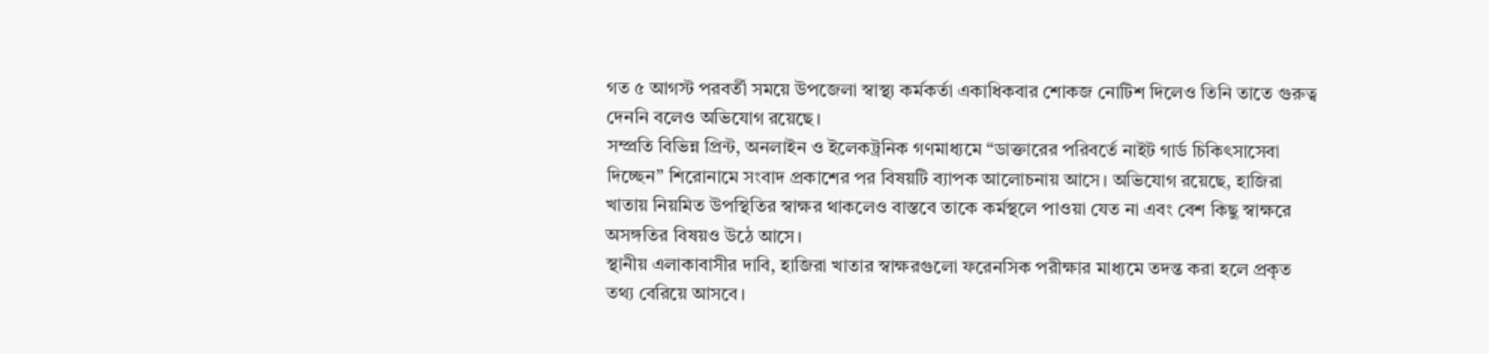গত ৫ আগস্ট পরবর্তী সময়ে উপজেলা স্বাস্থ্য কর্মকর্তা একাধিকবার শোকজ নোটিশ দিলেও তিনি তাতে গুরুত্ব দেননি বলেও অভিযোগ রয়েছে।
সম্প্রতি বিভিন্ন প্রিন্ট, অনলাইন ও ইলেকট্রনিক গণমাধ্যমে “ডাক্তারের পরিবর্তে নাইট গার্ড চিকিৎসাসেবা দিচ্ছেন” শিরোনামে সংবাদ প্রকাশের পর বিষয়টি ব্যাপক আলোচনায় আসে। অভিযোগ রয়েছে, হাজিরা খাতায় নিয়মিত উপস্থিতির স্বাক্ষর থাকলেও বাস্তবে তাকে কর্মস্থলে পাওয়া যেত না এবং বেশ কিছু স্বাক্ষরে অসঙ্গতির বিষয়ও উঠে আসে।
স্থানীয় এলাকাবাসীর দাবি, হাজিরা খাতার স্বাক্ষরগুলো ফরেনসিক পরীক্ষার মাধ্যমে তদন্ত করা হলে প্রকৃত তথ্য বেরিয়ে আসবে।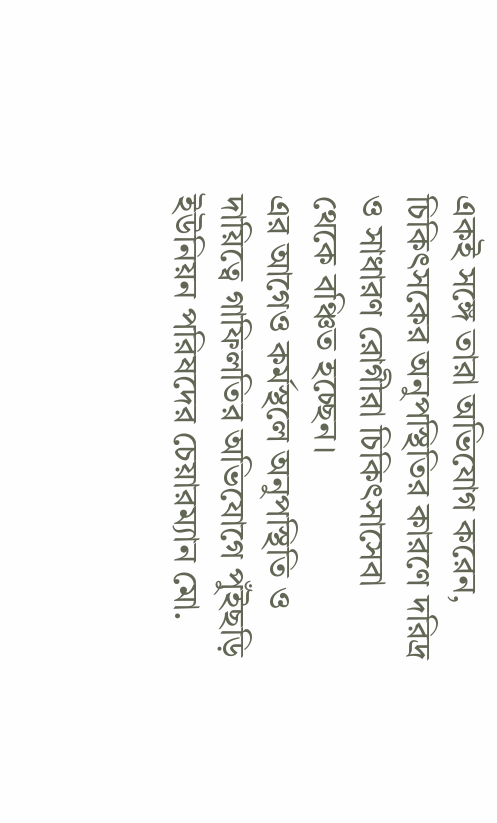একই সঙ্গে তারা অভিযোগ করেন, চিকিৎসকের অনুপস্থিতির কারণে দরিদ্র ও সাধারণ রোগীরা চিকিৎসাসেবা থেকে বঞ্চিত হচ্ছেন।
এর আগেও কর্মস্থলে অনুপস্থিতি ও দায়িত্বে গাফিলতির অভিযোগে পুঁইছড়ি ইউনিয়ন পরিষদের চেয়ারম্যান মো.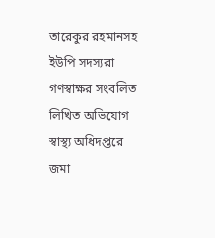তারেকুর রহমানসহ ইউপি সদস্যরা গণস্বাক্ষর সংবলিত লিখিত অভিযোগ স্বাস্থ্য অধিদপ্তরে জমা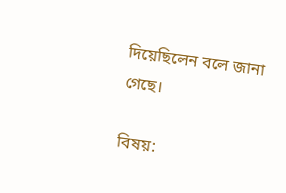দিয়েছিলেন বলে জানা গেছে।

বিষয়: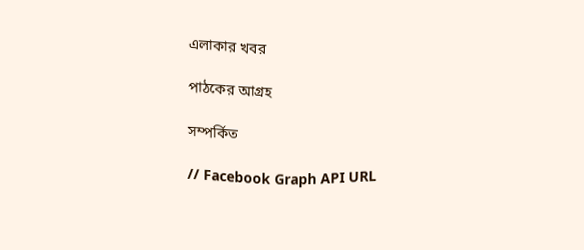এলাকার খবর

পাঠকের আগ্রহ

সম্পর্কিত

// Facebook Graph API URL